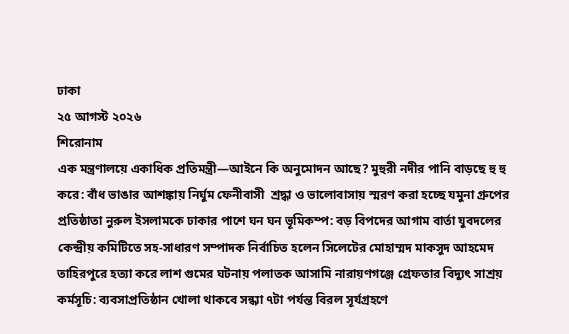ঢাকা
২৫ আগস্ট ২০২৬
শিরোনাম
এক মন্ত্রণালয়ে একাধিক প্রতিমন্ত্রী—আইনে কি অনুমোদন আছে? মুহুরী নদীর পানি বাড়ছে হু হু করে: বাঁধ ভাঙার আশঙ্কায় নির্ঘুম ফেনীবাসী  শ্রদ্ধা ও ভালোবাসায় স্মরণ করা হচ্ছে যমুনা গ্রুপের প্রতিষ্ঠাতা নুরুল ইসলামকে ঢাকার পাশে ঘন ঘন ভূমিকম্প: বড় বিপদের আগাম বার্তা যুবদলের কেন্দ্রীয় কমিটিতে সহ-সাধারণ সম্পাদক নির্বাচিত হলেন সিলেটের মোহাম্মদ মাকসুদ আহমেদ তাহিরপুরে হত্যা করে লাশ গুমের ঘটনায় পলাতক আসামি নারায়ণগঞ্জে গ্রেফতার বিদ্যুৎ সাশ্রয় কর্মসূচি: ব্যবসাপ্রতিষ্ঠান খোলা থাকবে সন্ধ্যা ৭টা পর্যন্ত বিরল সূর্যগ্রহণে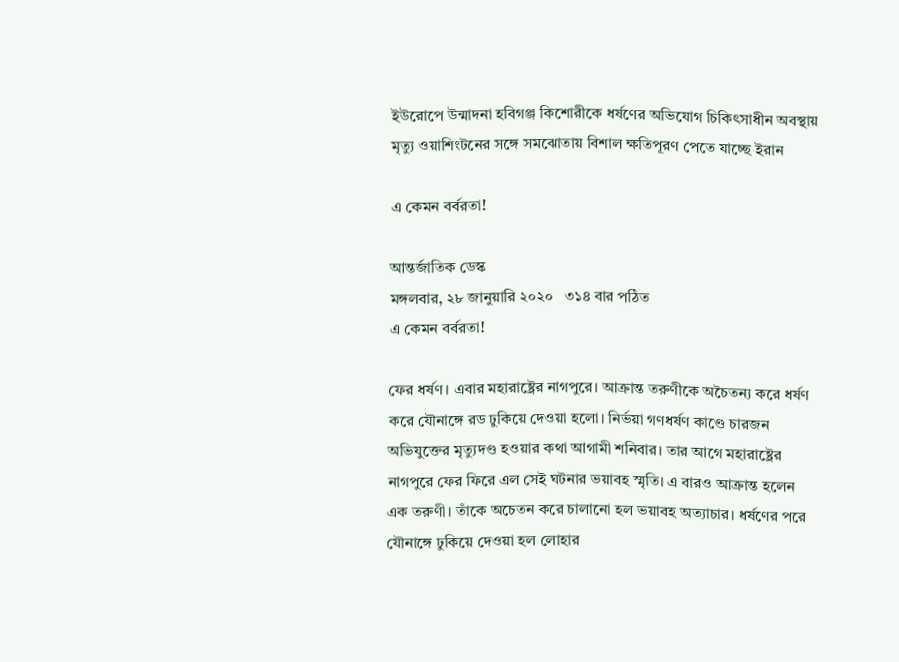ইউরোপে উন্মাদনা হবিগঞ্জ কিশোরীকে ধর্ষণের অভিযোগ চিকিৎসাধীন অবস্থায় মৃত্যু ওয়াশিংটনের সঙ্গে সমঝোতায় বিশাল ক্ষতিপূরণ পেতে যাচ্ছে ইরান

এ কেমন বর্বরতা!

আন্তর্জাতিক ডেস্ক
মঙ্গলবার, ২৮ জানুয়ারি ২০২০   ৩১৪ বার পঠিত
এ কেমন বর্বরতা!

ফের ধর্ষণ। এবার মহারাষ্ট্রের নাগপুরে। আক্রান্ত তরুণীকে অচৈতন্য করে ধর্ষণ করে যৌনাঙ্গে রড ঢুকিয়ে দেওয়া হলো। নির্ভয়া গণধর্ষণ কাণ্ডে চারজন অভিযুক্তের মৃত্যুদণ্ড হওয়ার কথা আগামী শনিবার। তার আগে মহারাষ্ট্রের নাগপুরে ফের ফিরে এল সেই ঘটনার ভয়াবহ স্মৃতি। এ বারও আক্রান্ত হলেন এক তরুণী। তাঁকে অচেতন করে চালানো হল ভয়াবহ অত্যাচার। ধর্ষণের পরে যৌনাঙ্গে ঢুকিয়ে দেওয়া হল লোহার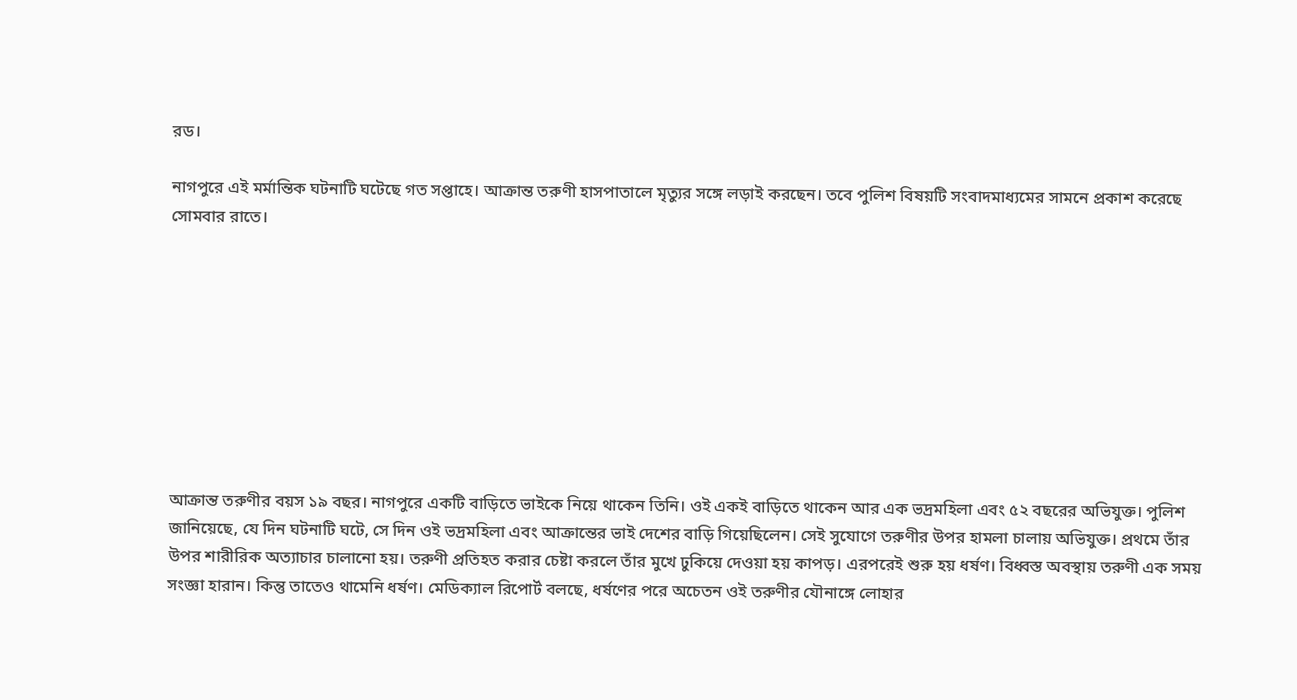রড।

নাগপুরে এই মর্মান্তিক ঘটনাটি ঘটেছে গত সপ্তাহে। আক্রান্ত তরুণী হাসপাতালে মৃত্যুর সঙ্গে লড়াই করছেন। তবে পুলিশ বিষয়টি সংবাদমাধ্যমের সামনে প্রকাশ করেছে সোমবার রাতে।









আক্রান্ত তরুণীর বয়স ১৯ বছর। নাগপুরে একটি বাড়িতে ভাইকে নিয়ে থাকেন তিনি। ওই একই বাড়িতে থাকেন আর এক ভদ্রমহিলা এবং ৫২ বছরের অভিযুক্ত। পুলিশ জানিয়েছে, যে দিন ঘটনাটি ঘটে, সে দিন ওই ভদ্রমহিলা এবং আক্রান্তের ভাই দেশের বাড়ি গিয়েছিলেন। সেই সুযোগে তরুণীর উপর হামলা চালায় অভিযুক্ত। প্রথমে তাঁর উপর শারীরিক অত্যাচার চালানো হয়। তরুণী প্রতিহত করার চেষ্টা করলে তাঁর মুখে ঢুকিয়ে দেওয়া হয় কাপড়। এরপরেই শুরু হয় ধর্ষণ। বিধ্বস্ত অবস্থায় তরুণী এক সময় সংজ্ঞা হারান। কিন্তু তাতেও থামেনি ধর্ষণ। মেডিক্যাল রিপোর্ট বলছে, ধর্ষণের পরে অচেতন ওই তরুণীর যৌনাঙ্গে লোহার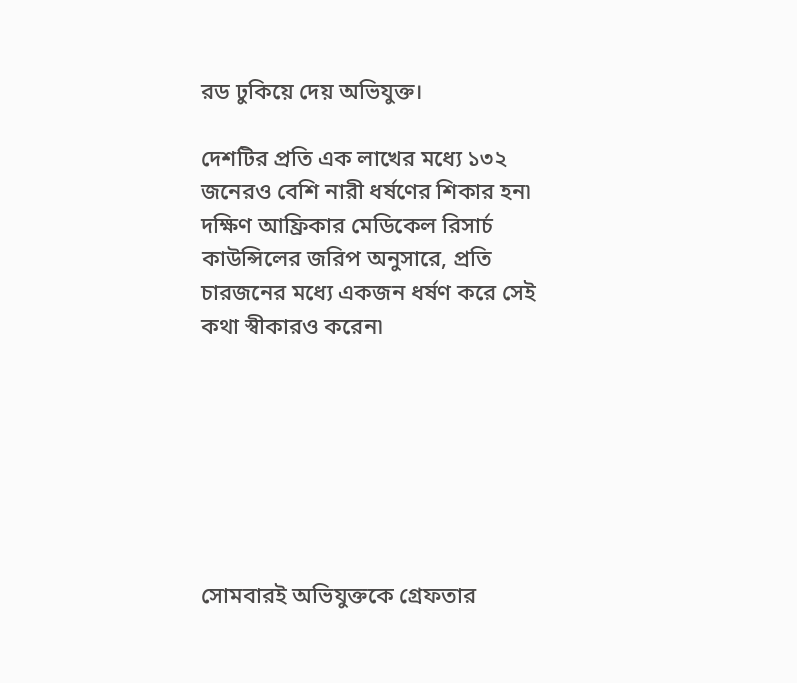রড ঢুকিয়ে দেয় অভিযুক্ত।

দেশটির প্রতি এক লাখের মধ্যে ১৩২ জনেরও বেশি নারী ধর্ষণের শিকার হন৷ দক্ষিণ আফ্রিকার মেডিকেল রিসার্চ কাউন্সিলের জরিপ অনুসারে, প্রতি চারজনের মধ্যে একজন ধর্ষণ করে সেই কথা স্বীকারও করেন৷







সোমবারই অভিযুক্তকে গ্রেফতার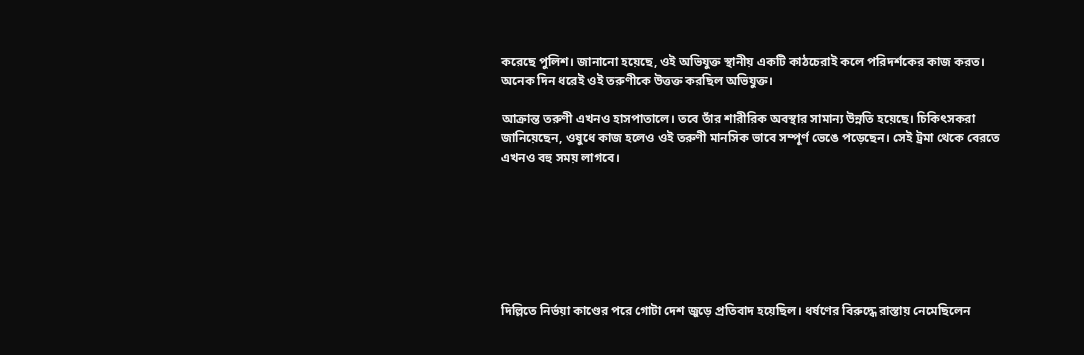করেছে পুলিশ। জানানো হয়েছে, ওই অভিযুক্ত স্থানীয় একটি কাঠচেরাই কলে পরিদর্শকের কাজ করত। অনেক দিন ধরেই ওই তরুণীকে উত্তক্ত করছিল অভিযুক্ত।

আক্রান্ত তরুণী এখনও হাসপাতালে। তবে তাঁর শারীরিক অবস্থার সামান্য উন্নতি হয়েছে। চিকিৎসকরা জানিয়েছেন, ওষুধে কাজ হলেও ওই তরুণী মানসিক ভাবে সম্পূর্ণ ভেঙে পড়েছেন। সেই ট্রমা থেকে বেরতে এখনও বহু সময় লাগবে।







দিল্লিতে নির্ভয়া কাণ্ডের পরে গোটা দেশ জুড়ে প্রতিবাদ হয়েছিল। ধর্ষণের বিরুদ্ধে রাস্তায় নেমেছিলেন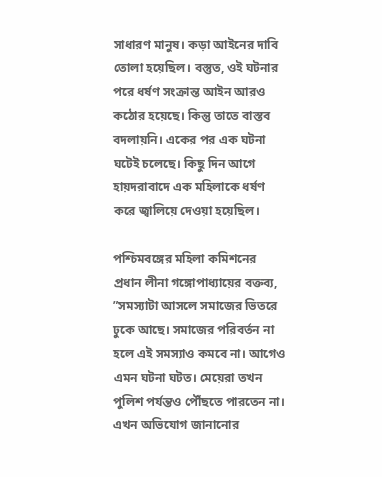সাধারণ মানুষ। কড়া আইনের দাবি তোলা হয়েছিল। বস্তুত, ওই ঘটনার পরে ধর্ষণ সংক্রান্ত আইন আরও কঠোর হয়েছে। কিন্তু তাতে বাস্তব বদলায়নি। একের পর এক ঘটনা ঘটেই চলেছে। কিছু দিন আগে হায়দরাবাদে এক মহিলাকে ধর্ষণ করে জ্বালিয়ে দেওয়া হয়েছিল।

পশ্চিমবঙ্গের মহিলা কমিশনের প্রধান লীনা গঙ্গোপাধ্যায়ের বক্তব্য, ”সমস্যাটা আসলে সমাজের ভিতরে ঢুকে আছে। সমাজের পরিবর্তন না হলে এই সমস্যাও কমবে না। আগেও এমন ঘটনা ঘটত। মেয়েরা তখন পুলিশ পর্যন্তও পৌঁছতে পারতেন না। এখন অভিযোগ জানানোর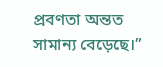প্রবণতা অন্তত সামান্য বেড়েছে।”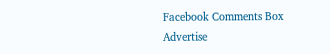Facebook Comments Box
Advertise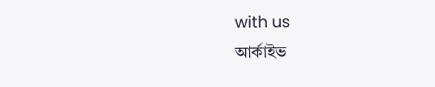with us
আর্কাইভ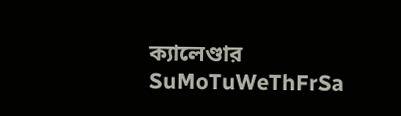ক্যালেণ্ডার
SuMoTuWeThFrSa